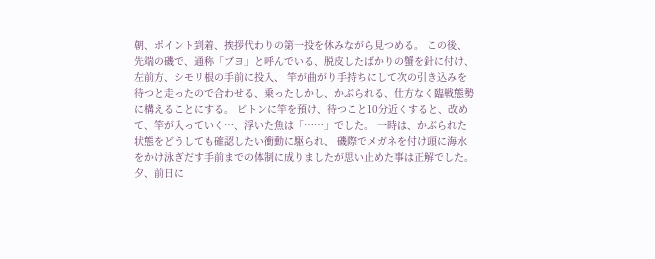朝、ポイント到着、挨拶代わりの第一投を休みながら見つめる。 この後、先端の磯で、通称「ブヨ」と呼んでいる、脱皮したばかりの蟹を針に付け、左前方、シモリ根の手前に投入、 竿が曲がり手持ちにして次の引き込みを待つと走ったので合わせる、乗ったしかし、かぶられる、仕方なく臨戦態勢に構えることにする。 ピトンに竿を預け、待つこと10分近くすると、改めて、竿が入っていく…、浮いた魚は「……」でした。 一時は、かぶられた状態をどうしても確認したい衝動に駆られ、 磯際でメガネを付け頭に海水をかけ泳ぎだす手前までの体制に成りましたが思い止めた事は正解でした。
夕、前日に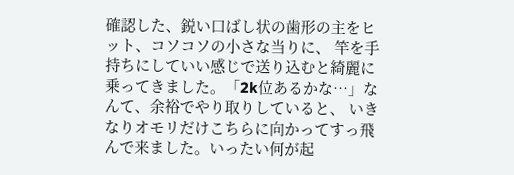確認した、鋭い口ばし状の歯形の主をヒット、コソコソの小さな当りに、 竿を手持ちにしていい感じで送り込むと綺麗に乗ってきました。「2k位あるかな…」なんて、余裕でやり取りしていると、 いきなりオモリだけこちらに向かってすっ飛んで来ました。いったい何が起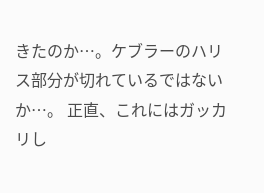きたのか…。ケブラーのハリス部分が切れているではないか…。 正直、これにはガッカリし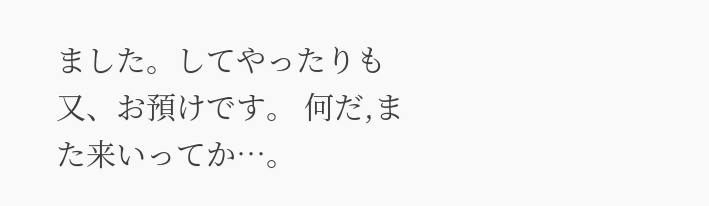ました。してやったりも又、お預けです。 何だ,また来いってか…。